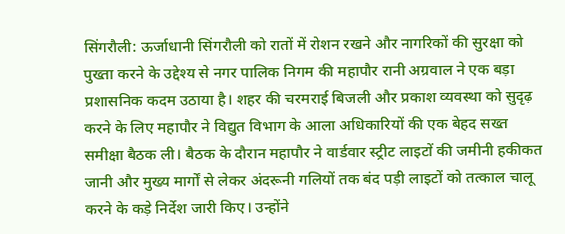सिंगरौली: ऊर्जाधानी सिंगरौली को रातों में रोशन रखने और नागरिकों की सुरक्षा को पुख्ता करने के उद्देश्य से नगर पालिक निगम की महापौर रानी अग्रवाल ने एक बड़ा प्रशासनिक कदम उठाया है। शहर की चरमराई बिजली और प्रकाश व्यवस्था को सुदृढ़ करने के लिए महापौर ने विद्युत विभाग के आला अधिकारियों की एक बेहद सख्त समीक्षा बैठक ली। बैठक के दौरान महापौर ने वार्डवार स्ट्रीट लाइटों की जमीनी हकीकत जानी और मुख्य मार्गों से लेकर अंदरूनी गलियों तक बंद पड़ी लाइटों को तत्काल चालू करने के कड़े निर्देश जारी किए। उन्होंने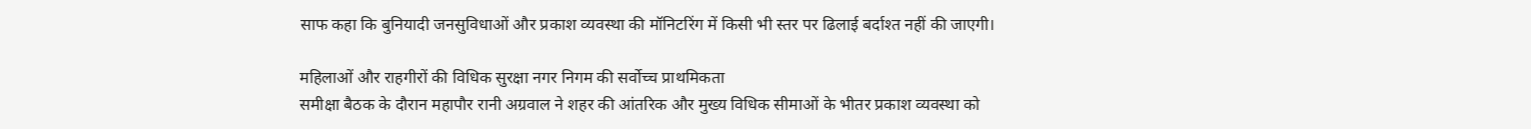साफ कहा कि बुनियादी जनसुविधाओं और प्रकाश व्यवस्था की मॉनिटरिंग में किसी भी स्तर पर ढिलाई बर्दाश्त नहीं की जाएगी।

महिलाओं और राहगीरों की विधिक सुरक्षा नगर निगम की सर्वोच्च प्राथमिकता
समीक्षा बैठक के दौरान महापौर रानी अग्रवाल ने शहर की आंतरिक और मुख्य विधिक सीमाओं के भीतर प्रकाश व्यवस्था को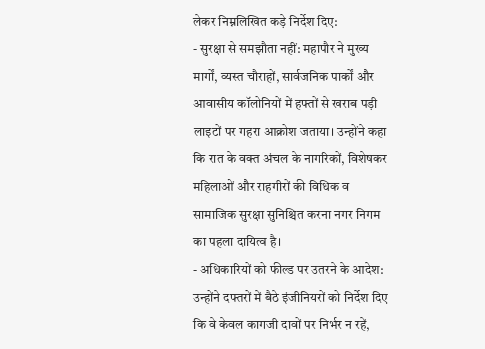लेकर निम्नलिखित कड़े निर्देश दिए:
- सुरक्षा से समझौता नहीं: महापौर ने मुख्य मार्गों, व्यस्त चौराहों, सार्वजनिक पार्कों और आवासीय कॉलोनियों में हफ्तों से खराब पड़ी लाइटों पर गहरा आक्रोश जताया। उन्होंने कहा कि रात के वक्त अंचल के नागरिकों, विशेषकर महिलाओं और राहगीरों की विधिक व सामाजिक सुरक्षा सुनिश्चित करना नगर निगम का पहला दायित्व है।
- अधिकारियों को फील्ड पर उतरने के आदेश: उन्होंने दफ्तरों में बैठे इंजीनियरों को निर्देश दिए कि वे केवल कागजी दावों पर निर्भर न रहें,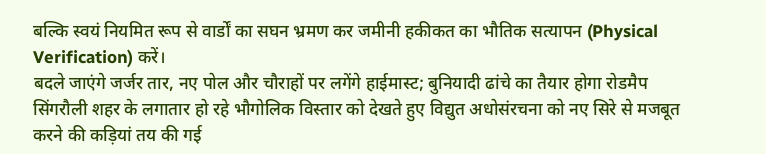बल्कि स्वयं नियमित रूप से वार्डों का सघन भ्रमण कर जमीनी हकीकत का भौतिक सत्यापन (Physical Verification) करें।
बदले जाएंगे जर्जर तार, नए पोल और चौराहों पर लगेंगे हाईमास्ट; बुनियादी ढांचे का तैयार होगा रोडमैप
सिंगरौली शहर के लगातार हो रहे भौगोलिक विस्तार को देखते हुए विद्युत अधोसंरचना को नए सिरे से मजबूत करने की कड़ियां तय की गई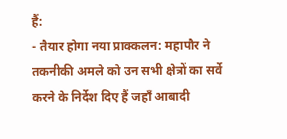हैं:
- तैयार होगा नया प्राक्कलन: महापौर ने तकनीकी अमले को उन सभी क्षेत्रों का सर्वे करने के निर्देश दिए हैं जहाँ आबादी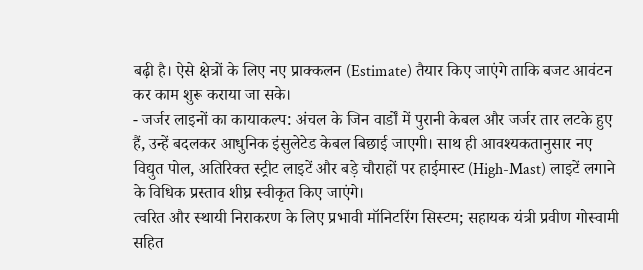बढ़ी है। ऐसे क्षेत्रों के लिए नए प्राक्कलन (Estimate) तैयार किए जाएंगे ताकि बजट आवंटन कर काम शुरू कराया जा सके।
- जर्जर लाइनों का कायाकल्प: अंचल के जिन वार्डों में पुरानी केबल और जर्जर तार लटके हुए हैं, उन्हें बदलकर आधुनिक इंसुलेटेड केबल बिछाई जाएगी। साथ ही आवश्यकतानुसार नए विद्युत पोल, अतिरिक्त स्ट्रीट लाइटें और बड़े चौराहों पर हाईमास्ट (High-Mast) लाइटें लगाने के विधिक प्रस्ताव शीघ्र स्वीकृत किए जाएंगे।
त्वरित और स्थायी निराकरण के लिए प्रभावी मॉनिटरिंग सिस्टम; सहायक यंत्री प्रवीण गोस्वामी सहित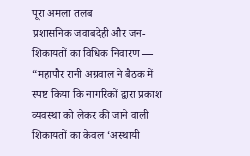पूरा अमला तलब
प्रशासनिक जवाबदेही और जन-शिकायतों का विधिक निवारण —
“महापौर रानी अग्रवाल ने बैठक में स्पष्ट किया कि नागरिकों द्वारा प्रकाश व्यवस्था को लेकर की जाने वाली शिकायतों का केवल ‘अस्थायी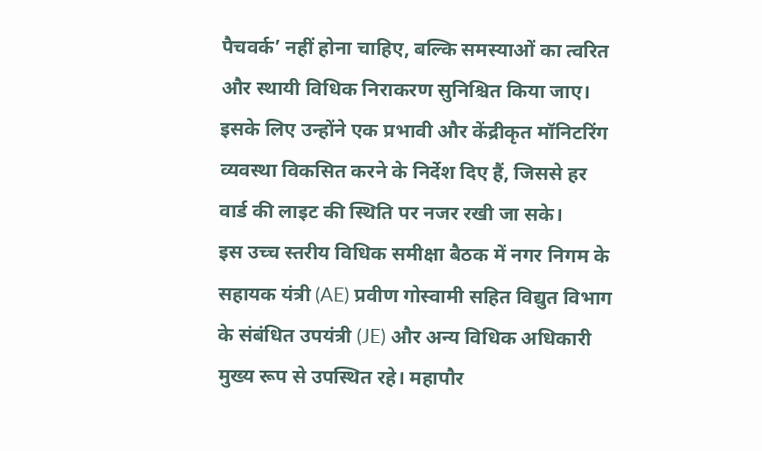पैचवर्क’ नहीं होना चाहिए, बल्कि समस्याओं का त्वरित और स्थायी विधिक निराकरण सुनिश्चित किया जाए। इसके लिए उन्होंने एक प्रभावी और केंद्रीकृत मॉनिटरिंग व्यवस्था विकसित करने के निर्देश दिए हैं, जिससे हर वार्ड की लाइट की स्थिति पर नजर रखी जा सके।
इस उच्च स्तरीय विधिक समीक्षा बैठक में नगर निगम के सहायक यंत्री (AE) प्रवीण गोस्वामी सहित विद्युत विभाग के संबंधित उपयंत्री (JE) और अन्य विधिक अधिकारी मुख्य रूप से उपस्थित रहे। महापौर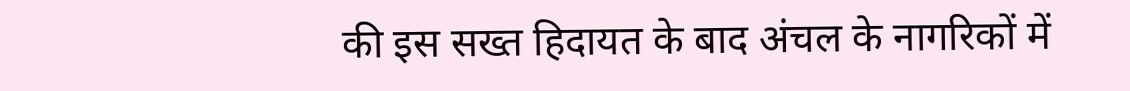की इस सख्त हिदायत के बाद अंचल के नागरिकों में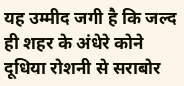यह उम्मीद जगी है कि जल्द ही शहर के अंधेरे कोने दूधिया रोशनी से सराबोर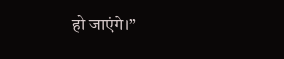हो जाएंगे।”